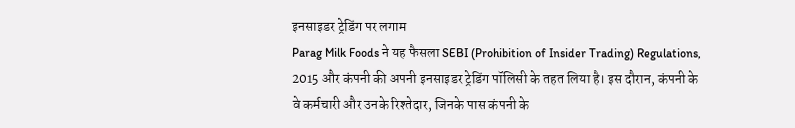इनसाइडर ट्रेडिंग पर लगाम
Parag Milk Foods ने यह फैसला SEBI (Prohibition of Insider Trading) Regulations, 2015 और कंपनी की अपनी इनसाइडर ट्रेडिंग पॉलिसी के तहत लिया है। इस दौरान, कंपनी के वे कर्मचारी और उनके रिश्तेदार, जिनके पास कंपनी के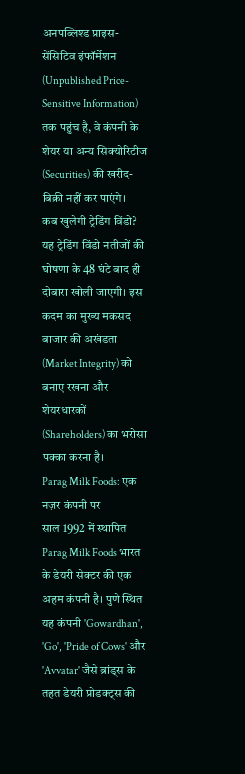अनपब्लिश्ड प्राइस-सेंसिटिव इंफॉर्मेशन (Unpublished Price-Sensitive Information) तक पहुंच है, वे कंपनी के शेयर या अन्य सिक्योरिटीज (Securities) की खरीद-बिक्री नहीं कर पाएंगे।
कब खुलेगी ट्रेडिंग विंडो?
यह ट्रेडिंग विंडो नतीजों की घोषणा के 48 घंटे बाद ही दोबारा खोली जाएगी। इस कदम का मुख्य मकसद बाजार की अखंडता (Market Integrity) को बनाए रखना और शेयरधारकों (Shareholders) का भरोसा पक्का करना है।
Parag Milk Foods: एक नज़र कंपनी पर
साल 1992 में स्थापित Parag Milk Foods भारत के डेयरी सेक्टर की एक अहम कंपनी है। पुणे स्थित यह कंपनी 'Gowardhan', 'Go', 'Pride of Cows' और 'Avvatar' जैसे ब्रांड्स के तहत डेयरी प्रोडक्ट्स की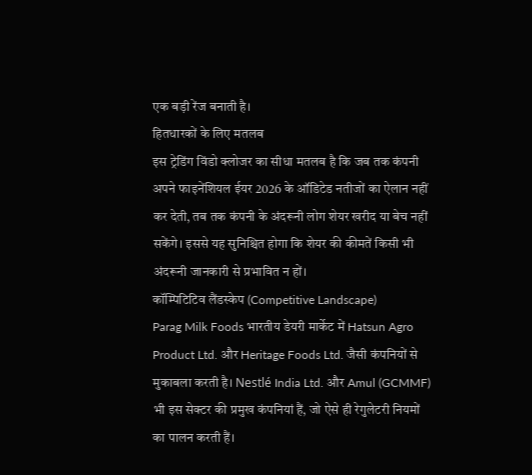एक बड़ी रेंज बनाती है।
हितधारकों के लिए मतलब
इस ट्रेडिंग विंडो क्लोजर का सीधा मतलब है कि जब तक कंपनी अपने फाइनेंशियल ईयर 2026 के ऑडिटेड नतीजों का ऐलान नहीं कर देती, तब तक कंपनी के अंदरूनी लोग शेयर खरीद या बेच नहीं सकेंगे। इससे यह सुनिश्चित होगा कि शेयर की कीमतें किसी भी अंदरूनी जानकारी से प्रभावित न हों।
कॉम्पिटिटिव लैंडस्केप (Competitive Landscape)
Parag Milk Foods भारतीय डेयरी मार्केट में Hatsun Agro Product Ltd. और Heritage Foods Ltd. जैसी कंपनियों से मुकाबला करती है। Nestlé India Ltd. और Amul (GCMMF) भी इस सेक्टर की प्रमुख कंपनियां हैं, जो ऐसे ही रेगुलेटरी नियमों का पालन करती हैं।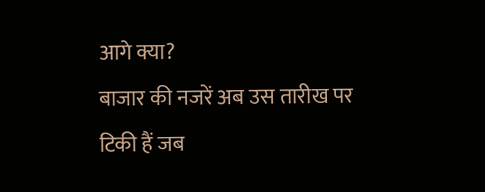आगे क्या?
बाजार की नजरें अब उस तारीख पर टिकी हैं जब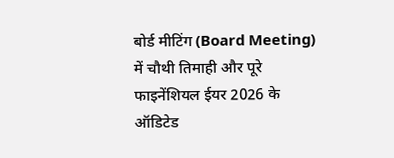बोर्ड मीटिंग (Board Meeting) में चौथी तिमाही और पूरे फाइनेंशियल ईयर 2026 के ऑडिटेड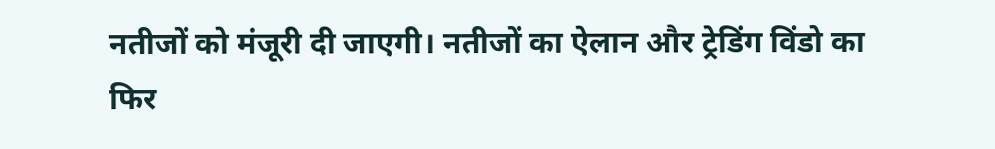नतीजों को मंजूरी दी जाएगी। नतीजों का ऐलान और ट्रेडिंग विंडो का फिर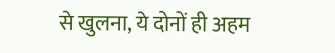से खुलना, ये दोनों ही अहम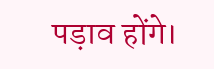पड़ाव होंगे।